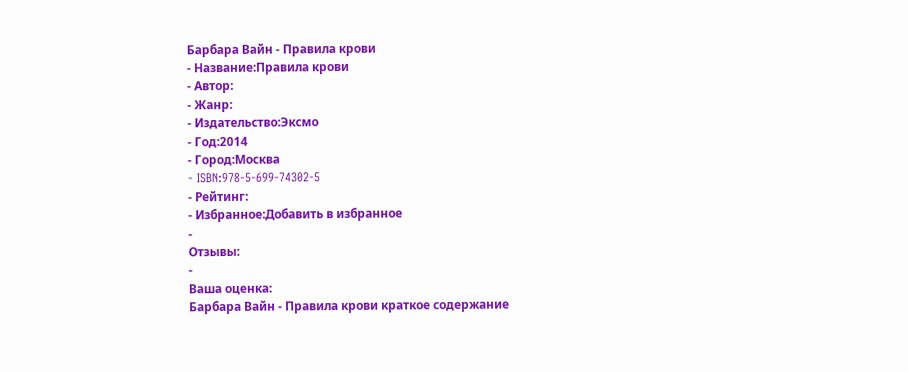Барбара Вайн - Правила крови
- Название:Правила крови
- Автор:
- Жанр:
- Издательство:Эксмо
- Год:2014
- Город:Москва
- ISBN:978-5-699-74302-5
- Рейтинг:
- Избранное:Добавить в избранное
-
Отзывы:
-
Ваша оценка:
Барбара Вайн - Правила крови краткое содержание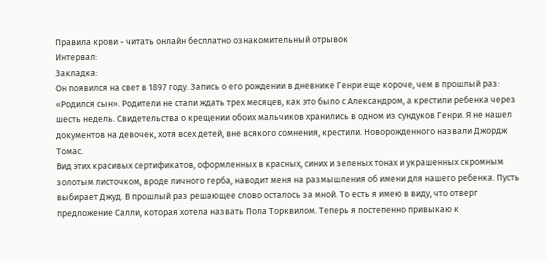Правила крови - читать онлайн бесплатно ознакомительный отрывок
Интервал:
Закладка:
Он появился на свет в 1897 году. Запись о его рождении в дневнике Генри еще короче, чем в прошлый раз: «Родился сын». Родители не стали ждать трех месяцев, как это было с Александром, а крестили ребенка через шесть недель. Свидетельства о крещении обоих мальчиков хранились в одном из сундуков Генри. Я не нашел документов на девочек, хотя всех детей, вне всякого сомнения, крестили. Новорожденного назвали Джордж Томас.
Вид этих красивых сертификатов, оформленных в красных, синих и зеленых тонах и украшенных скромным золотым листочком, вроде личного герба, наводит меня на размышления об имени для нашего ребенка. Пусть выбирает Джуд. В прошлый раз решающее слово осталось за мной. То есть я имею в виду, что отверг предложение Салли, которая хотела назвать Пола Торквилом. Теперь я постепенно привыкаю к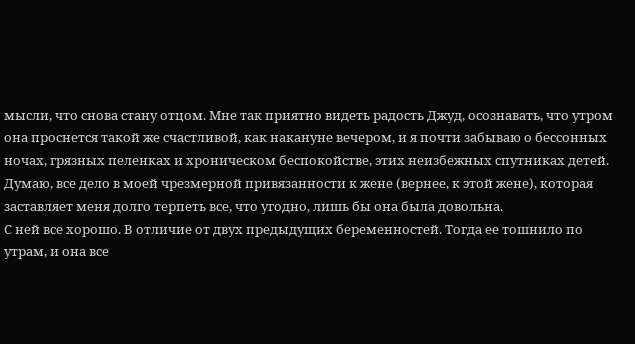мысли, что снова стану отцом. Мне так приятно видеть радость Джуд, осознавать, что утром она проснется такой же счастливой, как накануне вечером, и я почти забываю о бессонных ночах, грязных пеленках и хроническом беспокойстве, этих неизбежных спутниках детей. Думаю, все дело в моей чрезмерной привязанности к жене (вернее, к этой жене), которая заставляет меня долго терпеть все, что угодно, лишь бы она была довольна.
С ней все хорошо. В отличие от двух предыдущих беременностей. Тогда ее тошнило по утрам, и она все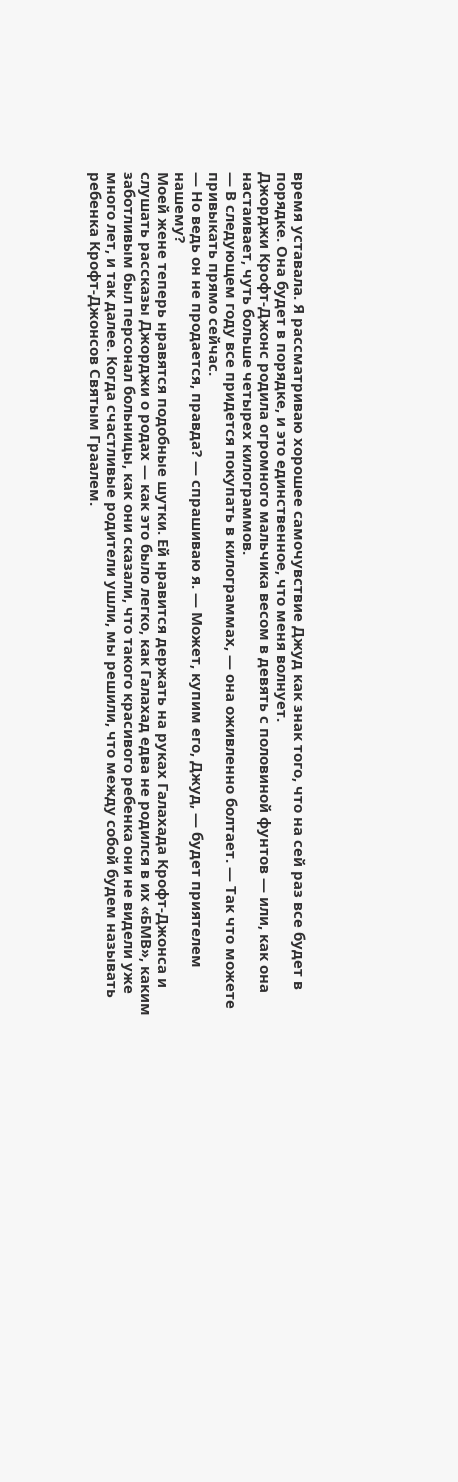время уставала. Я рассматриваю хорошее самочувствие Джуд как знак того, что на сей раз все будет в порядке. Она будет в порядке, и это единственное, что меня волнует.
Джорджи Крофт-Джонс родила огромного мальчика весом в девять с половиной фунтов — или, как она настаивает, чуть больше четырех килограммов.
— В следующем году все придется покупать в килограммах, — она оживленно болтает. — Так что можете привыкать прямо сейчас.
— Но ведь он не продается, правда? — спрашиваю я. — Может, купим его, Джуд, — будет приятелем нашему?
Моей жене теперь нравятся подобные шутки. Ей нравится держать на руках Галахада Крофт-Джонса и слушать рассказы Джорджи о родах — как это было легко, как Галахад едва не родился в их «БМВ», каким заботливым был персонал больницы, как они сказали, что такого красивого ребенка они не видели уже много лет, и так далее. Когда счастливые родители ушли, мы решили, что между собой будем называть ребенка Крофт-Джонсов Святым Граалем.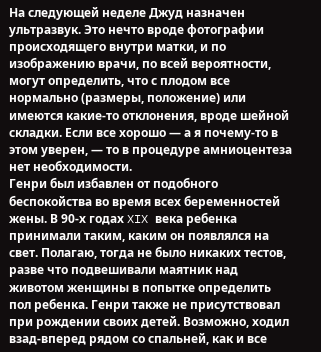На следующей неделе Джуд назначен ультразвук. Это нечто вроде фотографии происходящего внутри матки, и по изображению врачи, по всей вероятности, могут определить, что с плодом все нормально (размеры, положение) или имеются какие-то отклонения, вроде шейной складки. Если все хорошо — а я почему-то в этом уверен, — то в процедуре амниоцентеза нет необходимости.
Генри был избавлен от подобного беспокойства во время всех беременностей жены. В 90-х годах XIX века ребенка принимали таким, каким он появлялся на свет. Полагаю, тогда не было никаких тестов, разве что подвешивали маятник над животом женщины в попытке определить пол ребенка. Генри также не присутствовал при рождении своих детей. Возможно, ходил взад-вперед рядом со спальней, как и все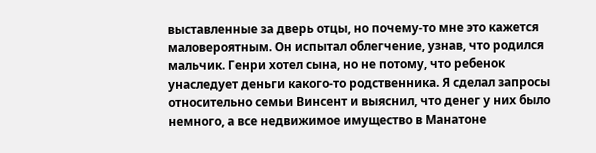выставленные за дверь отцы, но почему-то мне это кажется маловероятным. Он испытал облегчение, узнав, что родился мальчик. Генри хотел сына, но не потому, что ребенок унаследует деньги какого-то родственника. Я сделал запросы относительно семьи Винсент и выяснил, что денег у них было немного, а все недвижимое имущество в Манатоне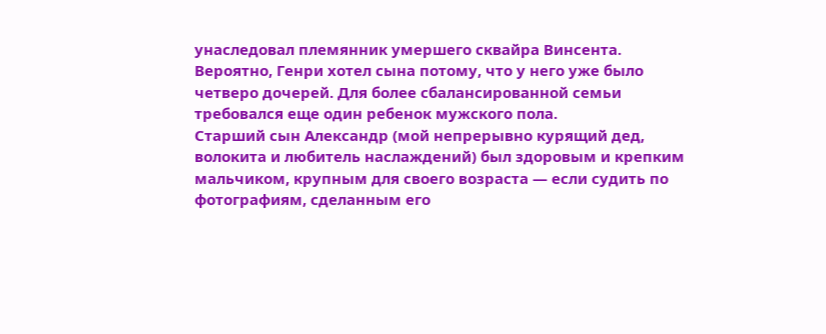унаследовал племянник умершего сквайра Винсента. Вероятно, Генри хотел сына потому, что у него уже было четверо дочерей. Для более сбалансированной семьи требовался еще один ребенок мужского пола.
Старший сын Александр (мой непрерывно курящий дед, волокита и любитель наслаждений) был здоровым и крепким мальчиком, крупным для своего возраста — если судить по фотографиям, сделанным его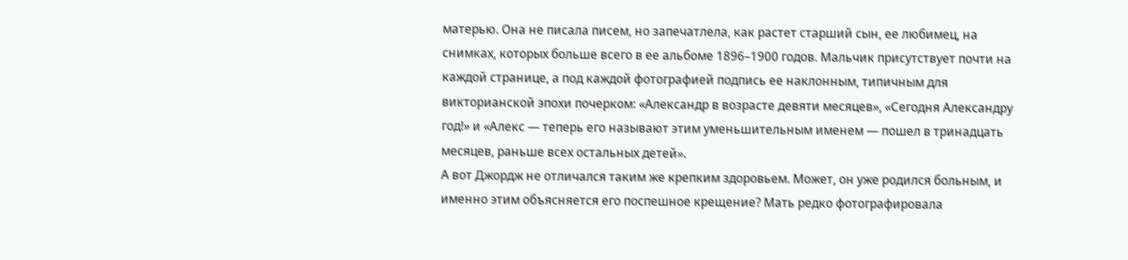матерью. Она не писала писем, но запечатлела, как растет старший сын, ее любимец, на снимках, которых больше всего в ее альбоме 1896–1900 годов. Мальчик присутствует почти на каждой странице, а под каждой фотографией подпись ее наклонным, типичным для викторианской эпохи почерком: «Александр в возрасте девяти месяцев», «Сегодня Александру год!» и «Алекс — теперь его называют этим уменьшительным именем — пошел в тринадцать месяцев, раньше всех остальных детей».
А вот Джордж не отличался таким же крепким здоровьем. Может, он уже родился больным, и именно этим объясняется его поспешное крещение? Мать редко фотографировала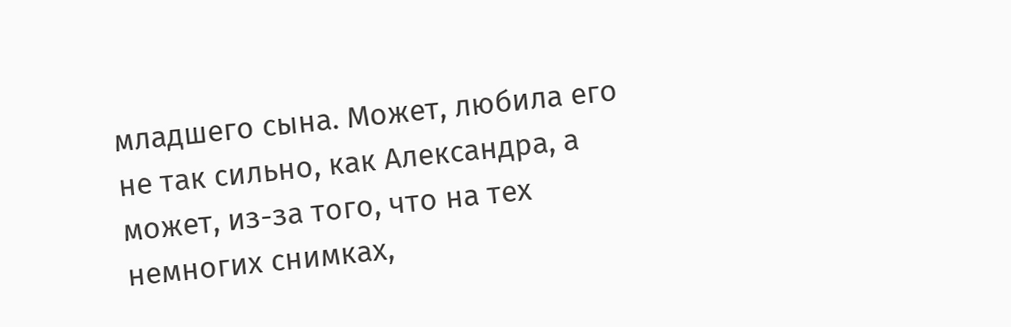младшего сына. Может, любила его не так сильно, как Александра, а может, из-за того, что на тех немногих снимках,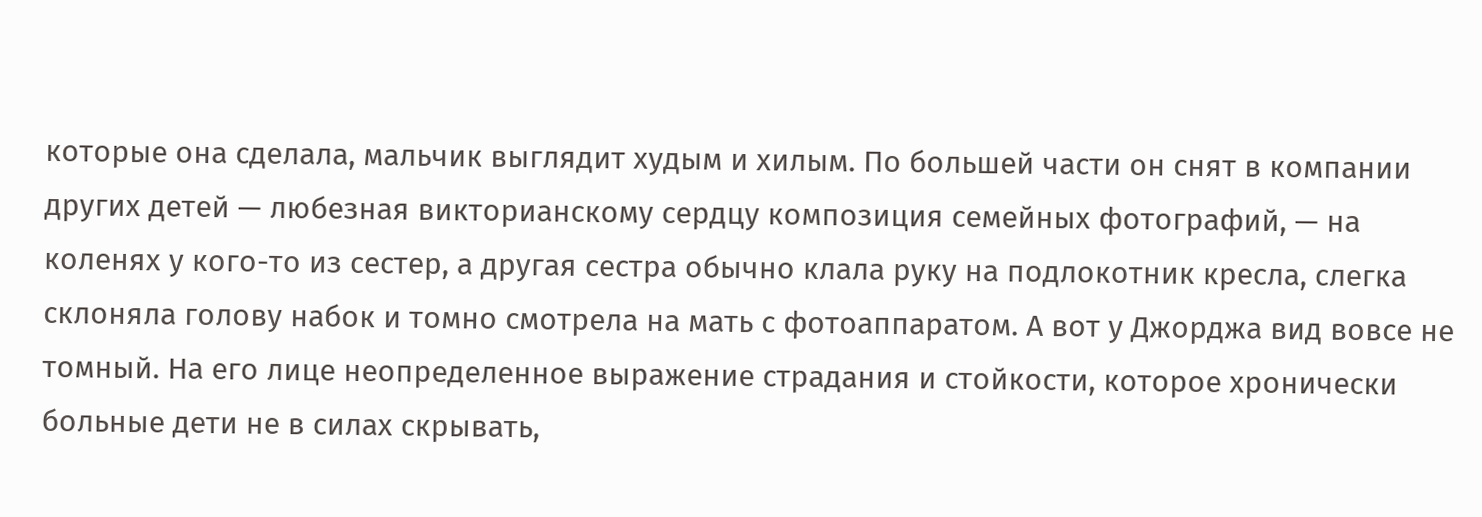которые она сделала, мальчик выглядит худым и хилым. По большей части он снят в компании других детей — любезная викторианскому сердцу композиция семейных фотографий, — на коленях у кого-то из сестер, а другая сестра обычно клала руку на подлокотник кресла, слегка склоняла голову набок и томно смотрела на мать с фотоаппаратом. А вот у Джорджа вид вовсе не томный. На его лице неопределенное выражение страдания и стойкости, которое хронически больные дети не в силах скрывать,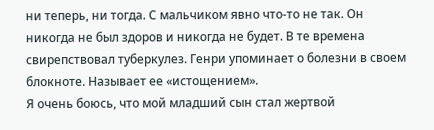ни теперь, ни тогда. С мальчиком явно что-то не так. Он никогда не был здоров и никогда не будет. В те времена свирепствовал туберкулез. Генри упоминает о болезни в своем блокноте. Называет ее «истощением».
Я очень боюсь, что мой младший сын стал жертвой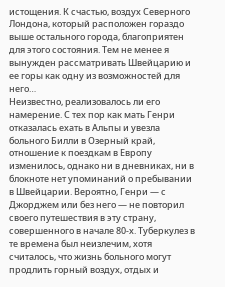истощения. К счастью, воздух Северного Лондона, который расположен гораздо выше остального города, благоприятен для этого состояния. Тем не менее я вынужден рассматривать Швейцарию и ее горы как одну из возможностей для него…
Неизвестно, реализовалось ли его намерение. С тех пор как мать Генри отказалась ехать в Альпы и увезла больного Билли в Озерный край, отношение к поездкам в Европу изменилось, однако ни в дневниках, ни в блокноте нет упоминаний о пребывании в Швейцарии. Вероятно, Генри — с Джорджем или без него — не повторил своего путешествия в эту страну, совершенного в начале 80-х. Туберкулез в те времена был неизлечим, хотя считалось, что жизнь больного могут продлить горный воздух, отдых и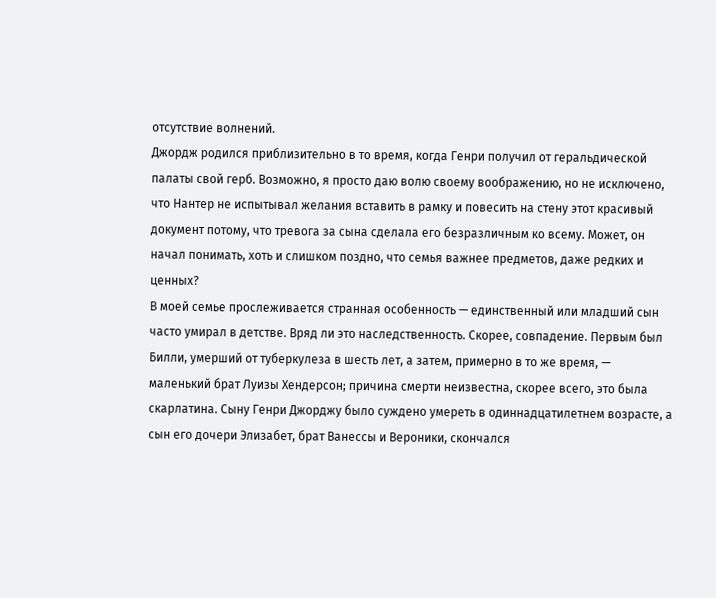отсутствие волнений.
Джордж родился приблизительно в то время, когда Генри получил от геральдической палаты свой герб. Возможно, я просто даю волю своему воображению, но не исключено, что Нантер не испытывал желания вставить в рамку и повесить на стену этот красивый документ потому, что тревога за сына сделала его безразличным ко всему. Может, он начал понимать, хоть и слишком поздно, что семья важнее предметов, даже редких и ценных?
В моей семье прослеживается странная особенность — единственный или младший сын часто умирал в детстве. Вряд ли это наследственность. Скорее, совпадение. Первым был Билли, умерший от туберкулеза в шесть лет, а затем, примерно в то же время, — маленький брат Луизы Хендерсон; причина смерти неизвестна, скорее всего, это была скарлатина. Сыну Генри Джорджу было суждено умереть в одиннадцатилетнем возрасте, а сын его дочери Элизабет, брат Ванессы и Вероники, скончался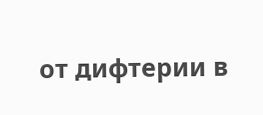от дифтерии в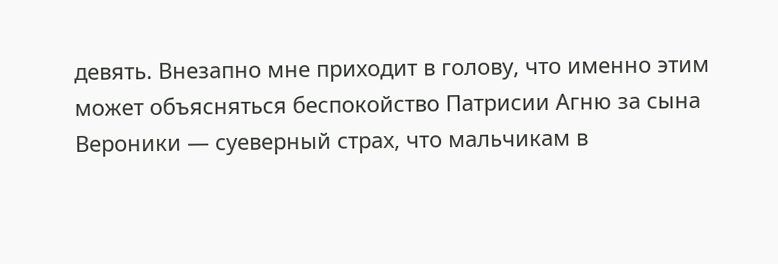девять. Внезапно мне приходит в голову, что именно этим может объясняться беспокойство Патрисии Агню за сына Вероники — суеверный страх, что мальчикам в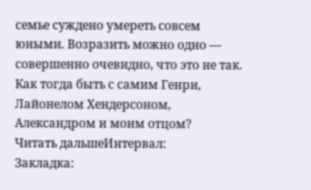семье суждено умереть совсем юными. Возразить можно одно — совершенно очевидно, что это не так. Как тогда быть с самим Генри, Лайонелом Хендерсоном, Александром и моим отцом?
Читать дальшеИнтервал:
Закладка: